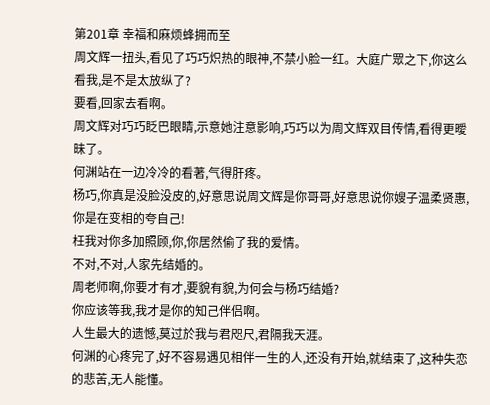第201章 幸福和麻烦蜂拥而至
周文辉一扭头,看见了巧巧炽热的眼神,不禁小脸一红。大庭广眾之下,你这么看我,是不是太放纵了?
要看,回家去看啊。
周文辉对巧巧眨巴眼睛,示意她注意影响,巧巧以为周文辉双目传情,看得更曖昧了。
何渊站在一边冷冷的看著,气得肝疼。
杨巧,你真是没脸没皮的,好意思说周文辉是你哥哥,好意思说你嫂子温柔贤惠,你是在变相的夸自己!
枉我对你多加照顾,你,你居然偷了我的爱情。
不对,不对,人家先结婚的。
周老师啊,你要才有才,要貌有貌,为何会与杨巧结婚?
你应该等我,我才是你的知己伴侣啊。
人生最大的遗憾,莫过於我与君咫尺,君隔我天涯。
何渊的心疼完了,好不容易遇见相伴一生的人,还没有开始,就结束了,这种失恋的悲苦,无人能懂。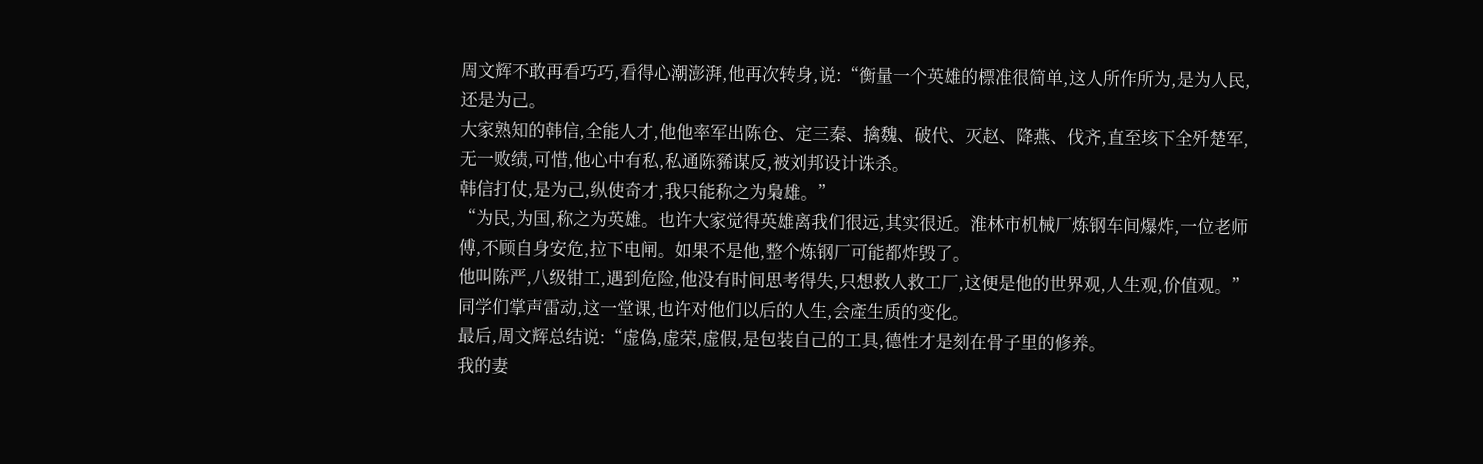周文辉不敢再看巧巧,看得心潮澎湃,他再次转身,说:“衡量一个英雄的標准很简单,这人所作所为,是为人民,还是为己。
大家熟知的韩信,全能人才,他他率军出陈仓、定三秦、擒魏、破代、灭赵、降燕、伐齐,直至垓下全歼楚军,无一败绩,可惜,他心中有私,私通陈豨谋反,被刘邦设计诛杀。
韩信打仗,是为己,纵使奇才,我只能称之为梟雄。”
“为民,为国,称之为英雄。也许大家觉得英雄离我们很远,其实很近。淮林市机械厂炼钢车间爆炸,一位老师傅,不顾自身安危,拉下电闸。如果不是他,整个炼钢厂可能都炸毁了。
他叫陈严,八级钳工,遇到危险,他没有时间思考得失,只想救人救工厂,这便是他的世界观,人生观,价值观。”
同学们掌声雷动,这一堂课,也许对他们以后的人生,会產生质的变化。
最后,周文辉总结说:“虚偽,虚荣,虚假,是包装自己的工具,德性才是刻在骨子里的修养。
我的妻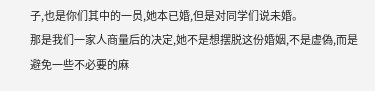子,也是你们其中的一员,她本已婚,但是对同学们说未婚。
那是我们一家人商量后的决定,她不是想摆脱这份婚姻,不是虚偽,而是避免一些不必要的麻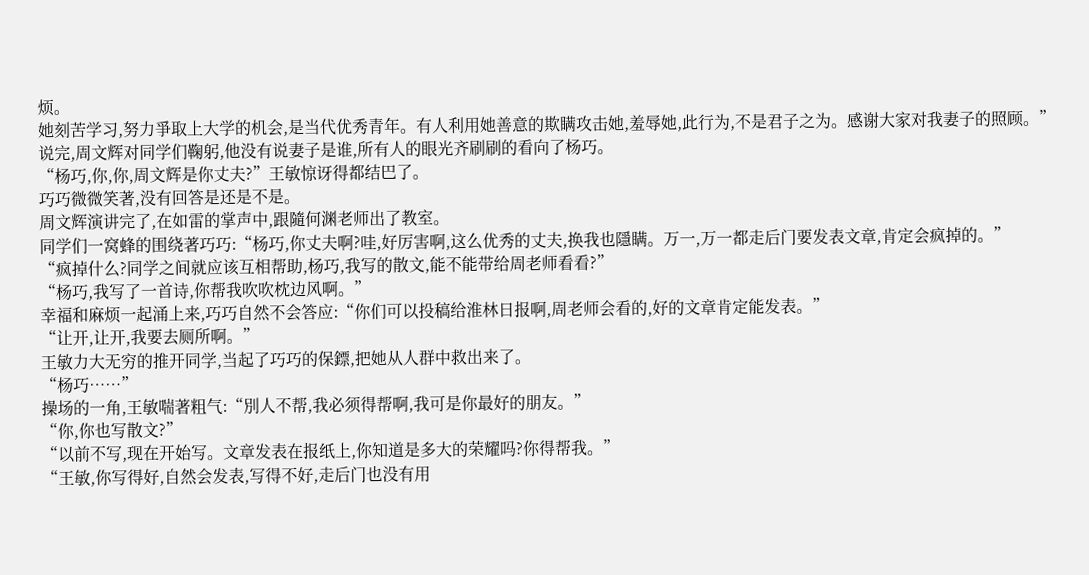烦。
她刻苦学习,努力爭取上大学的机会,是当代优秀青年。有人利用她善意的欺瞒攻击她,羞辱她,此行为,不是君子之为。感谢大家对我妻子的照顾。”
说完,周文辉对同学们鞠躬,他没有说妻子是谁,所有人的眼光齐刷刷的看向了杨巧。
“杨巧,你,你,周文辉是你丈夫?”王敏惊讶得都结巴了。
巧巧微微笑著,没有回答是还是不是。
周文辉演讲完了,在如雷的掌声中,跟隨何渊老师出了教室。
同学们一窝蜂的围绕著巧巧:“杨巧,你丈夫啊?哇,好厉害啊,这么优秀的丈夫,换我也隱瞒。万一,万一都走后门要发表文章,肯定会疯掉的。”
“疯掉什么?同学之间就应该互相帮助,杨巧,我写的散文,能不能带给周老师看看?”
“杨巧,我写了一首诗,你帮我吹吹枕边风啊。”
幸福和麻烦一起涌上来,巧巧自然不会答应:“你们可以投稿给淮林日报啊,周老师会看的,好的文章肯定能发表。”
“让开,让开,我要去厕所啊。”
王敏力大无穷的推开同学,当起了巧巧的保鏢,把她从人群中救出来了。
“杨巧……”
操场的一角,王敏喘著粗气:“別人不帮,我必须得帮啊,我可是你最好的朋友。”
“你,你也写散文?”
“以前不写,现在开始写。文章发表在报纸上,你知道是多大的荣耀吗?你得帮我。”
“王敏,你写得好,自然会发表,写得不好,走后门也没有用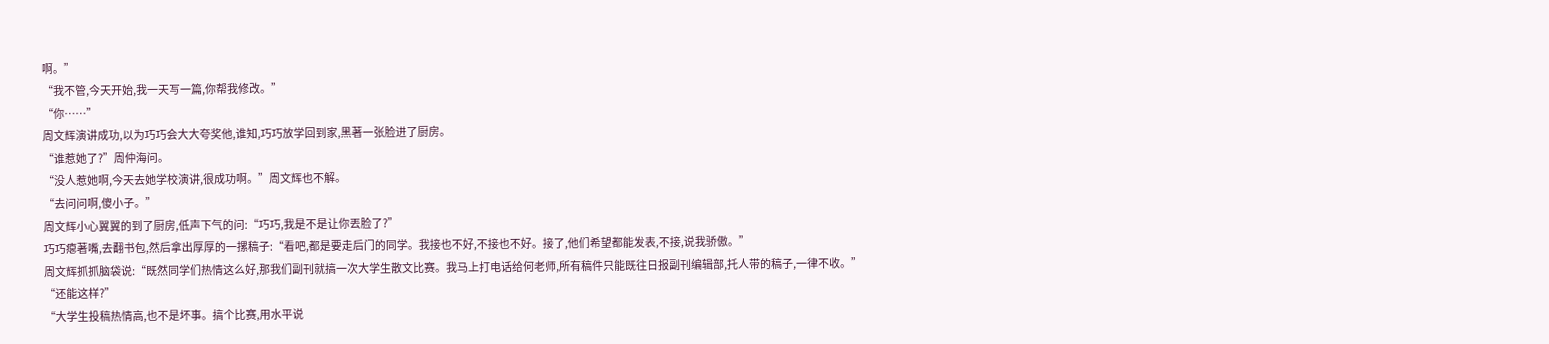啊。”
“我不管,今天开始,我一天写一篇,你帮我修改。”
“你……”
周文辉演讲成功,以为巧巧会大大夸奖他,谁知,巧巧放学回到家,黑著一张脸进了厨房。
“谁惹她了?”周仲海问。
“没人惹她啊,今天去她学校演讲,很成功啊。”周文辉也不解。
“去问问啊,傻小子。”
周文辉小心翼翼的到了厨房,低声下气的问:“巧巧,我是不是让你丟脸了?”
巧巧瘪著嘴,去翻书包,然后拿出厚厚的一摞稿子:“看吧,都是要走后门的同学。我接也不好,不接也不好。接了,他们希望都能发表,不接,说我骄傲。”
周文辉抓抓脑袋说:“既然同学们热情这么好,那我们副刊就搞一次大学生散文比赛。我马上打电话给何老师,所有稿件只能既往日报副刊编辑部,托人带的稿子,一律不收。”
“还能这样?”
“大学生投稿热情高,也不是坏事。搞个比赛,用水平说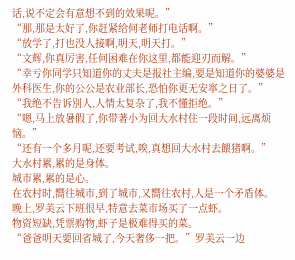话,说不定会有意想不到的效果呢。”
“那,那是太好了,你赶紧给何老师打电话啊。”
“放学了,打也没人接啊,明天,明天打。”
“文辉,你真厉害,任何困难在你这里,都能迎刃而解。”
“幸亏你同学只知道你的丈夫是报社主编,要是知道你的婆婆是外科医生,你的公公是农业部长,恐怕你更无安寧之日了。”
“我绝不告诉別人,人情太复杂了,我不懂拒绝。”
“嗯,马上放暑假了,你带著小为回大水村住一段时间,远离烦恼。”
“还有一个多月呢,还要考试,唉,真想回大水村去餵猪啊。”
大水村累,累的是身体。
城市累,累的是心。
在农村时,嚮往城市,到了城市,又嚮往农村,人是一个矛盾体。
晚上,罗美云下班很早,特意去菜市场买了一点虾。
物资短缺,凭票购物,虾子是极难得买的菜。
“爸爸明天要回省城了,今天奢侈一把。”罗美云一边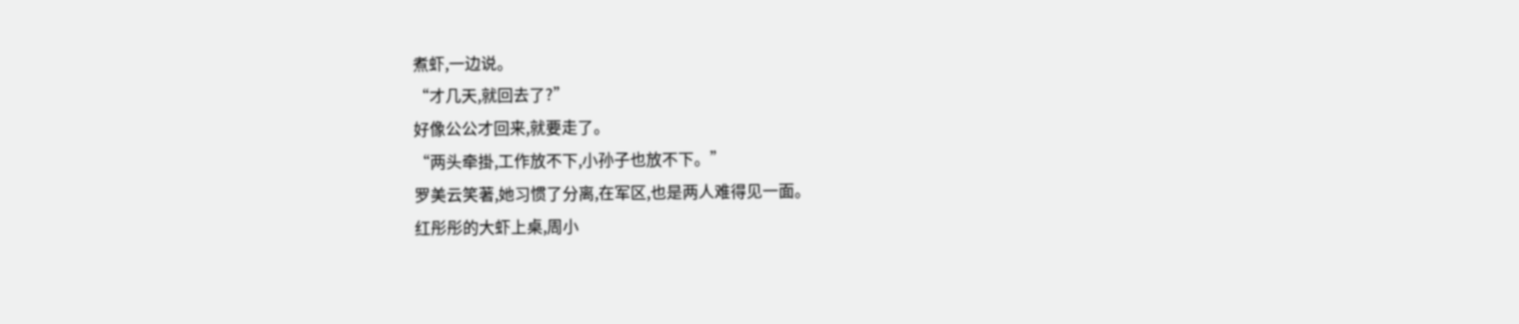煮虾,一边说。
“才几天,就回去了?”
好像公公才回来,就要走了。
“两头牵掛,工作放不下,小孙子也放不下。”
罗美云笑著,她习惯了分离,在军区,也是两人难得见一面。
红彤彤的大虾上桌,周小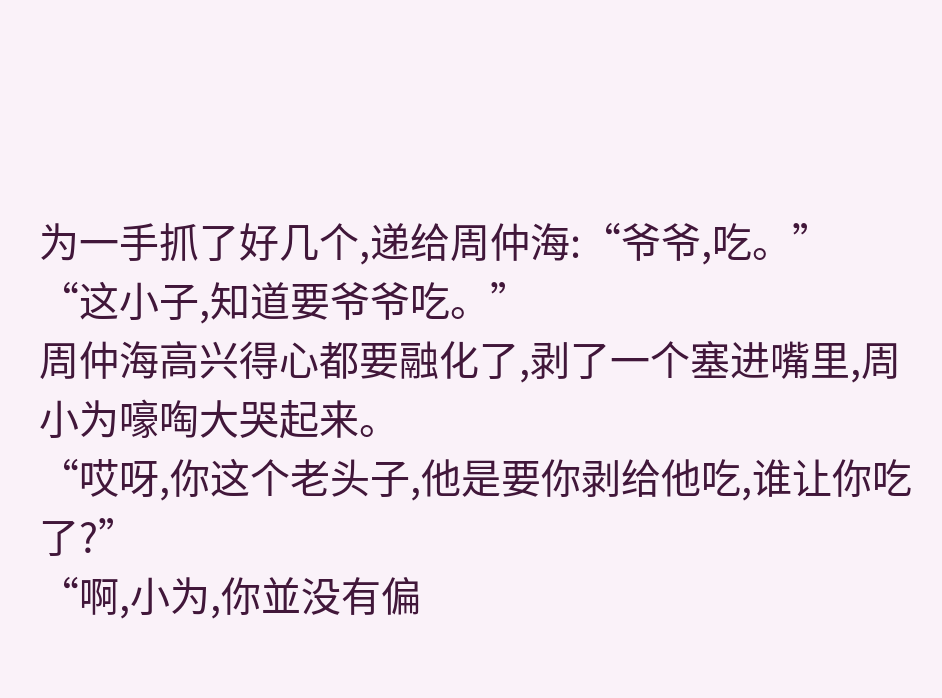为一手抓了好几个,递给周仲海:“爷爷,吃。”
“这小子,知道要爷爷吃。”
周仲海高兴得心都要融化了,剥了一个塞进嘴里,周小为嚎啕大哭起来。
“哎呀,你这个老头子,他是要你剥给他吃,谁让你吃了?”
“啊,小为,你並没有偏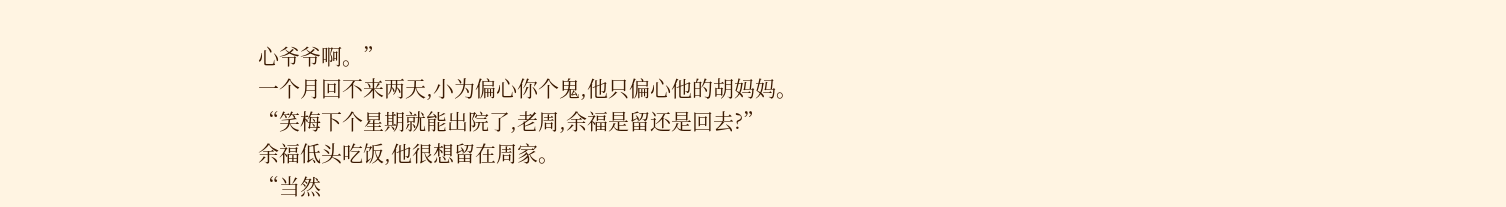心爷爷啊。”
一个月回不来两天,小为偏心你个鬼,他只偏心他的胡妈妈。
“笑梅下个星期就能出院了,老周,余福是留还是回去?”
余福低头吃饭,他很想留在周家。
“当然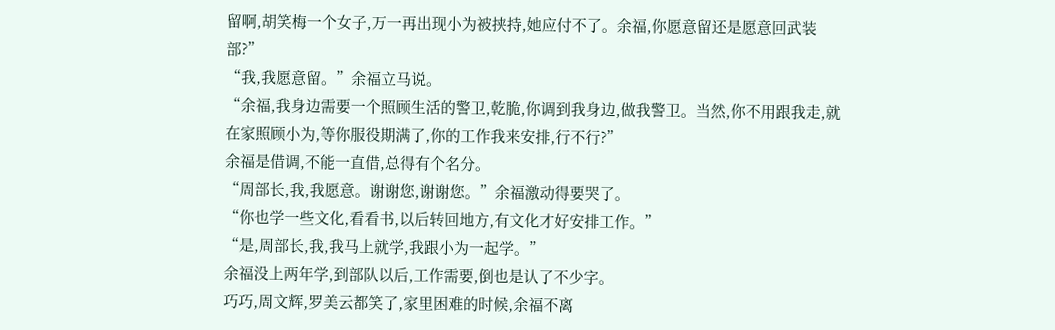留啊,胡笑梅一个女子,万一再出现小为被挟持,她应付不了。余福,你愿意留还是愿意回武装部?”
“我,我愿意留。”余福立马说。
“余福,我身边需要一个照顾生活的警卫,乾脆,你调到我身边,做我警卫。当然,你不用跟我走,就在家照顾小为,等你服役期满了,你的工作我来安排,行不行?”
余福是借调,不能一直借,总得有个名分。
“周部长,我,我愿意。谢谢您,谢谢您。”余福激动得要哭了。
“你也学一些文化,看看书,以后转回地方,有文化才好安排工作。”
“是,周部长,我,我马上就学,我跟小为一起学。”
余福没上两年学,到部队以后,工作需要,倒也是认了不少字。
巧巧,周文辉,罗美云都笑了,家里困难的时候,余福不离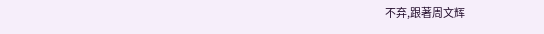不弃,跟著周文辉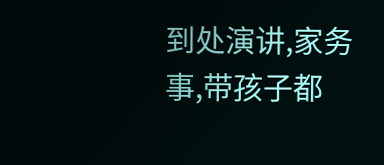到处演讲,家务事,带孩子都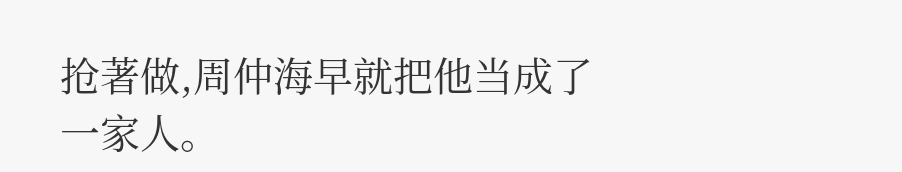抢著做,周仲海早就把他当成了一家人。